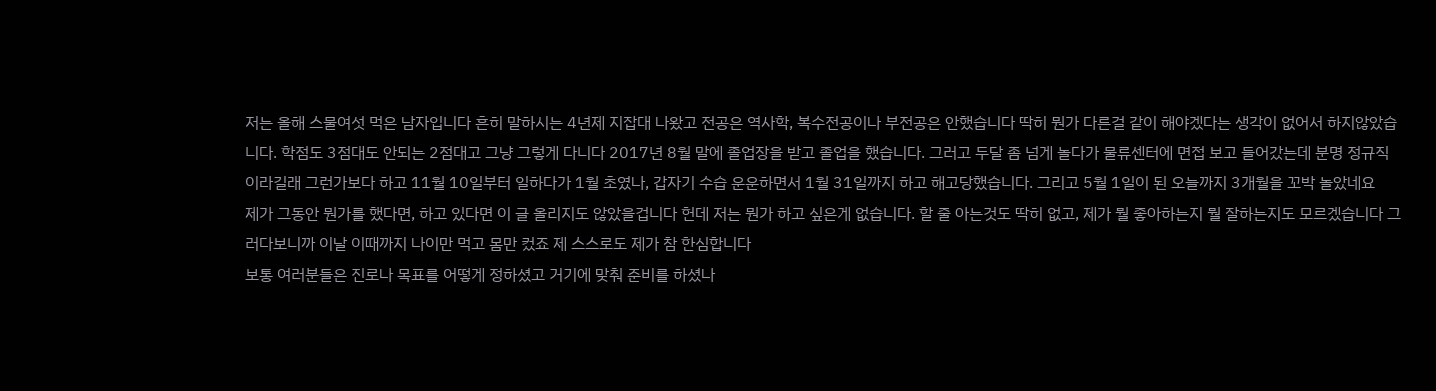저는 올해 스물여섯 먹은 남자입니다 흔히 말하시는 4년제 지잡대 나왔고 전공은 역사학, 복수전공이나 부전공은 안했습니다 딱히 뭔가 다른걸 같이 해야겠다는 생각이 없어서 하지않았습니다. 학점도 3점대도 안되는 2점대고 그냥 그렇게 다니다 2017년 8월 말에 졸업장을 받고 졸업을 했습니다. 그러고 두달 좀 넘게 놀다가 물류센터에 면접 보고 들어갔는데 분명 정규직 이라길래 그런가보다 하고 11월 10일부터 일하다가 1월 초였나, 갑자기 수습 운운하면서 1월 31일까지 하고 해고당했습니다. 그리고 5월 1일이 된 오늘까지 3개월을 꼬박 놀았네요
제가 그동안 뭔가를 했다면, 하고 있다면 이 글 올리지도 않았을겁니다 헌데 저는 뭔가 하고 싶은게 없습니다. 할 줄 아는것도 딱히 없고, 제가 뭘 좋아하는지 뭘 잘하는지도 모르겠습니다 그러다보니까 이날 이때까지 나이만 먹고 몸만 컸죠 제 스스로도 제가 참 한심합니다
보통 여러분들은 진로나 목표를 어떻게 정하셨고 거기에 맞춰 준비를 하셨나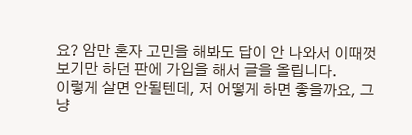요? 암만 혼자 고민을 해봐도 답이 안 나와서 이때껏 보기만 하던 판에 가입을 해서 글을 올립니다.
이렇게 살면 안될텐데, 저 어떻게 하면 좋을까요, 그냥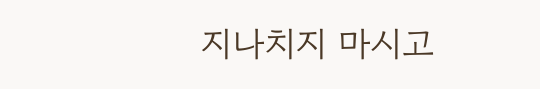지나치지 마시고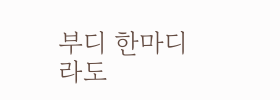부디 한마디라도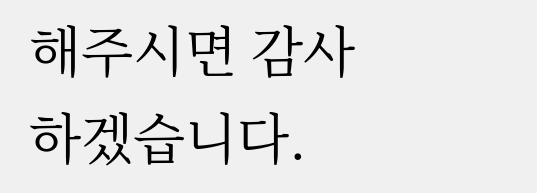해주시면 감사하겠습니다.